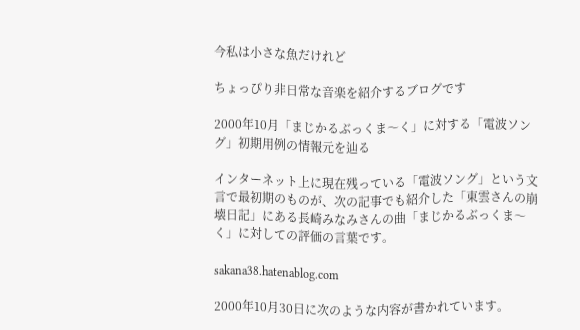今私は小さな魚だけれど

ちょっぴり非日常な音楽を紹介するブログです

2000年10月「まじかるぶっくま〜く」に対する「電波ソング」初期用例の情報元を辿る

インターネット上に現在残っている「電波ソング」という文言で最初期のものが、次の記事でも紹介した「東雲さんの崩壊日記」にある長崎みなみさんの曲「まじかるぶっくま〜く」に対しての評価の言葉です。

sakana38.hatenablog.com

2000年10月30日に次のような内容が書かれています。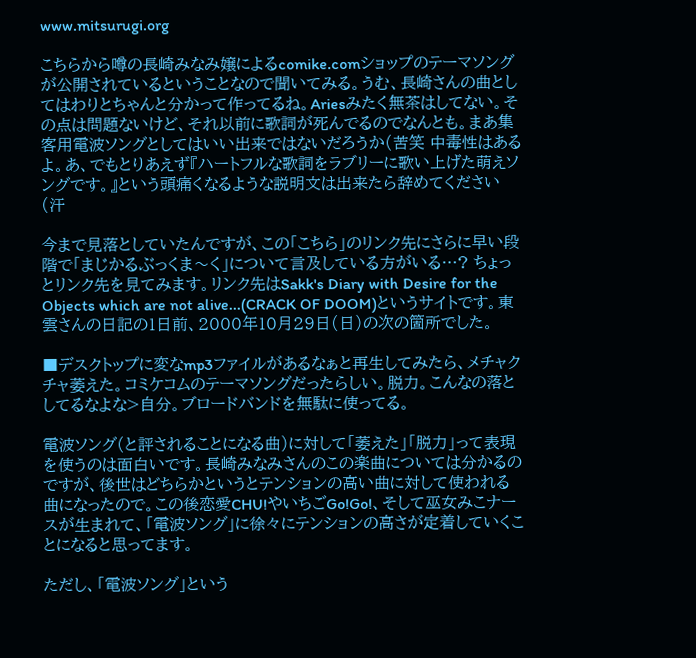www.mitsurugi.org

こちらから噂の長崎みなみ嬢によるcomike.comショップのテーマソングが公開されているということなので聞いてみる。うむ、長崎さんの曲としてはわりとちゃんと分かって作ってるね。Ariesみたく無茶はしてない。その点は問題ないけど、それ以前に歌詞が死んでるのでなんとも。まあ集客用電波ソングとしてはいい出来ではないだろうか(苦笑 中毒性はあるよ。あ、でもとりあえず『ハートフルな歌詞をラブリーに歌い上げた萌えソングです。』という頭痛くなるような説明文は出来たら辞めてください(汗

今まで見落としていたんですが、この「こちら」のリンク先にさらに早い段階で「まじかるぶっくま〜く」について言及している方がいる…? ちょっとリンク先を見てみます。リンク先はSakk's Diary with Desire for the Objects which are not alive...(CRACK OF DOOM)というサイトです。東雲さんの日記の1日前、2000年10月29日(日)の次の箇所でした。

■デスクトップに変なmp3ファイルがあるなぁと再生してみたら、メチャクチャ萎えた。コミケコムのテーマソングだったらしい。脱力。こんなの落としてるなよな>自分。ブロードバンドを無駄に使ってる。

電波ソング(と評されることになる曲)に対して「萎えた」「脱力」って表現を使うのは面白いです。長崎みなみさんのこの楽曲については分かるのですが、後世はどちらかというとテンションの高い曲に対して使われる曲になったので。この後恋愛CHU!やいちごGo!Go!、そして巫女みこナースが生まれて、「電波ソング」に徐々にテンションの高さが定着していくことになると思ってます。

ただし、「電波ソング」という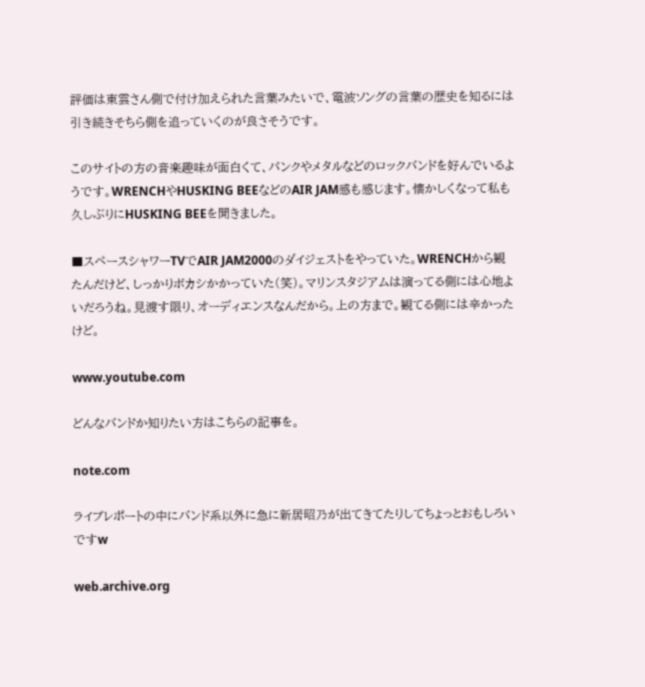評価は東雲さん側で付け加えられた言葉みたいで、電波ソングの言葉の歴史を知るには引き続きそちら側を追っていくのが良さそうです。

このサイトの方の音楽趣味が面白くて、パンクやメタルなどのロックバンドを好んでいるようです。WRENCHやHUSKING BEEなどのAIR JAM感も感じます。懐かしくなって私も久しぶりにHUSKING BEEを聞きました。

■スペースシャワーTVでAIR JAM2000のダイジェストをやっていた。WRENCHから観たんだけど、しっかりボカシかかっていた(笑)。マリンスタジアムは演ってる側には心地よいだろうね。見渡す限り、オーディエンスなんだから。上の方まで。観てる側には辛かったけど。

www.youtube.com

どんなバンドか知りたい方はこちらの記事を。

note.com

ライブレポートの中にバンド系以外に急に新居昭乃が出てきてたりしてちょっとおもしろいですw

web.archive.org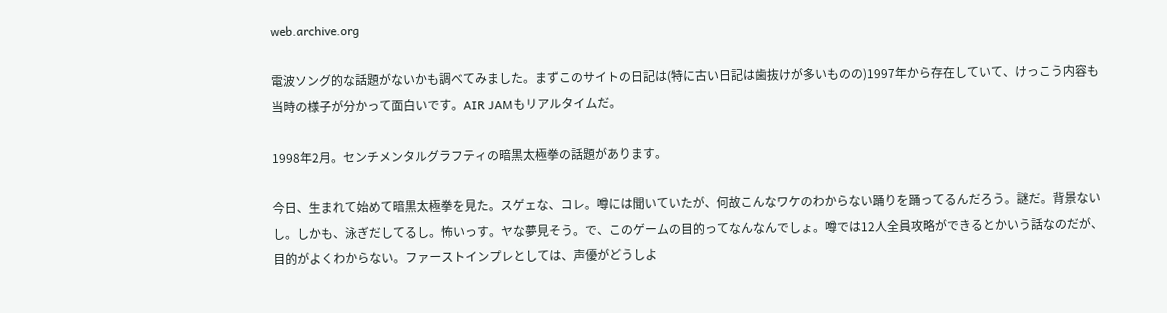web.archive.org

電波ソング的な話題がないかも調べてみました。まずこのサイトの日記は(特に古い日記は歯抜けが多いものの)1997年から存在していて、けっこう内容も当時の様子が分かって面白いです。AIR JAMもリアルタイムだ。

1998年2月。センチメンタルグラフティの暗黒太極拳の話題があります。

今日、生まれて始めて暗黒太極拳を見た。スゲェな、コレ。噂には聞いていたが、何故こんなワケのわからない踊りを踊ってるんだろう。謎だ。背景ないし。しかも、泳ぎだしてるし。怖いっす。ヤな夢見そう。で、このゲームの目的ってなんなんでしょ。噂では12人全員攻略ができるとかいう話なのだが、目的がよくわからない。ファーストインプレとしては、声優がどうしよ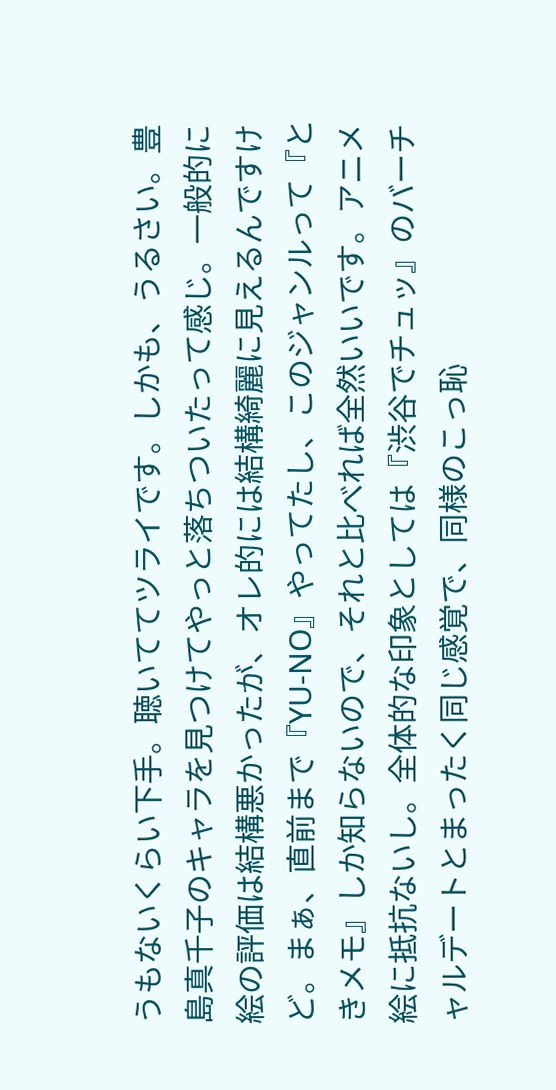うもないくらい下手。聴いててツライです。しかも、うるさい。豊島真千子のキャラを見つけてやっと落ちついたって感じ。一般的に絵の評価は結構悪かったが、オレ的には結構綺麗に見えるんですけど。まぁ、直前まで『YU-NO』やってたし、このジャンルって『ときメモ』しか知らないので、それと比べれば全然いいです。アニメ絵に抵抗ないし。全体的な印象としては『渋谷でチュッ』のバーチャルデートとまったく同じ感覚で、同様のこっ恥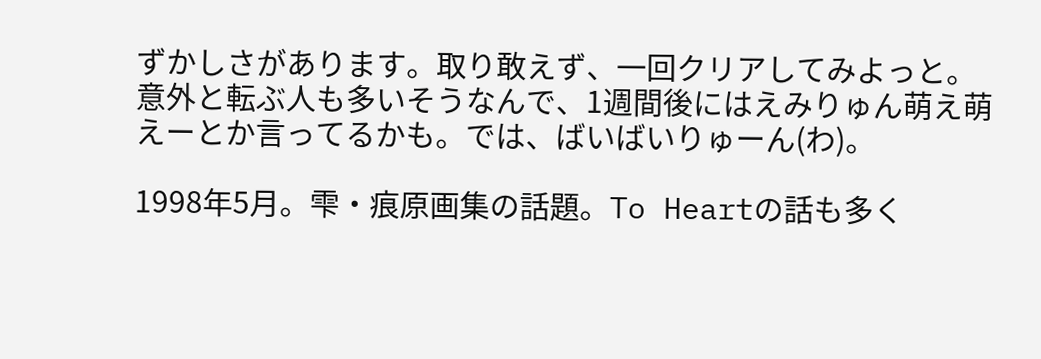ずかしさがあります。取り敢えず、一回クリアしてみよっと。意外と転ぶ人も多いそうなんで、1週間後にはえみりゅん萌え萌えーとか言ってるかも。では、ばいばいりゅーん(わ)。

1998年5月。雫・痕原画集の話題。To Heartの話も多く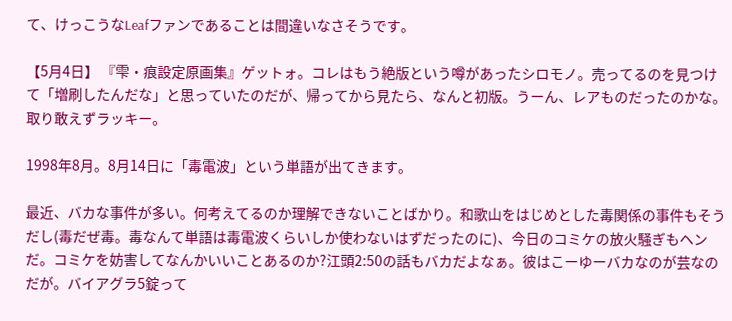て、けっこうなLeafファンであることは間違いなさそうです。

【5月4日】 『雫・痕設定原画集』ゲットォ。コレはもう絶版という噂があったシロモノ。売ってるのを見つけて「増刷したんだな」と思っていたのだが、帰ってから見たら、なんと初版。うーん、レアものだったのかな。取り敢えずラッキー。

1998年8月。8月14日に「毒電波」という単語が出てきます。

最近、バカな事件が多い。何考えてるのか理解できないことばかり。和歌山をはじめとした毒関係の事件もそうだし(毒だぜ毒。毒なんて単語は毒電波くらいしか使わないはずだったのに)、今日のコミケの放火騒ぎもヘンだ。コミケを妨害してなんかいいことあるのか?江頭2:50の話もバカだよなぁ。彼はこーゆーバカなのが芸なのだが。バイアグラ5錠って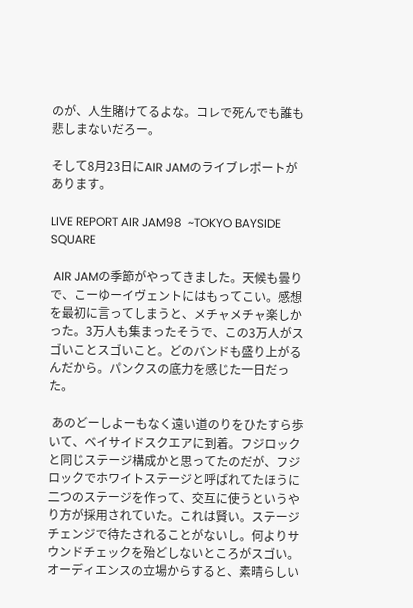のが、人生賭けてるよな。コレで死んでも誰も悲しまないだろー。

そして8月23日にAIR JAMのライブレポートがあります。

LIVE REPORT AIR JAM98  ~TOKYO BAYSIDE SQUARE

 AIR JAMの季節がやってきました。天候も曇りで、こーゆーイヴェントにはもってこい。感想を最初に言ってしまうと、メチャメチャ楽しかった。3万人も集まったそうで、この3万人がスゴいことスゴいこと。どのバンドも盛り上がるんだから。パンクスの底力を感じた一日だった。

 あのどーしよーもなく遠い道のりをひたすら歩いて、ベイサイドスクエアに到着。フジロックと同じステージ構成かと思ってたのだが、フジロックでホワイトステージと呼ばれてたほうに二つのステージを作って、交互に使うというやり方が採用されていた。これは賢い。ステージチェンジで待たされることがないし。何よりサウンドチェックを殆どしないところがスゴい。オーディエンスの立場からすると、素晴らしい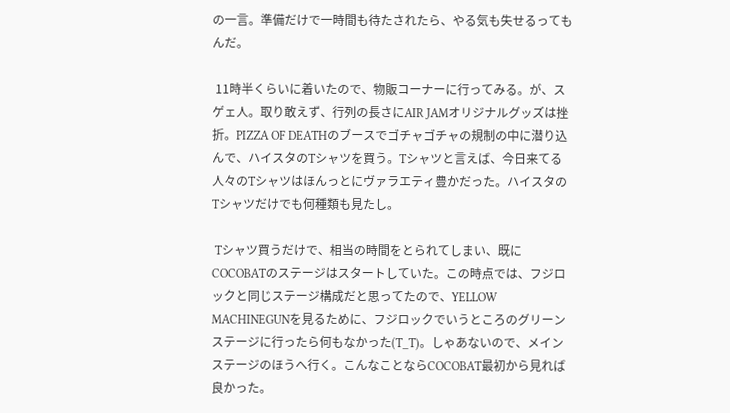の一言。準備だけで一時間も待たされたら、やる気も失せるってもんだ。

 11時半くらいに着いたので、物販コーナーに行ってみる。が、スゲェ人。取り敢えず、行列の長さにAIR JAMオリジナルグッズは挫折。PIZZA OF DEATHのブースでゴチャゴチャの規制の中に潜り込んで、ハイスタのTシャツを買う。Tシャツと言えば、今日来てる人々のTシャツはほんっとにヴァラエティ豊かだった。ハイスタのTシャツだけでも何種類も見たし。

 Tシャツ買うだけで、相当の時間をとられてしまい、既にCOCOBATのステージはスタートしていた。この時点では、フジロックと同じステージ構成だと思ってたので、YELLOW MACHINEGUNを見るために、フジロックでいうところのグリーンステージに行ったら何もなかった(T_T)。しゃあないので、メインステージのほうへ行く。こんなことならCOCOBAT最初から見れば良かった。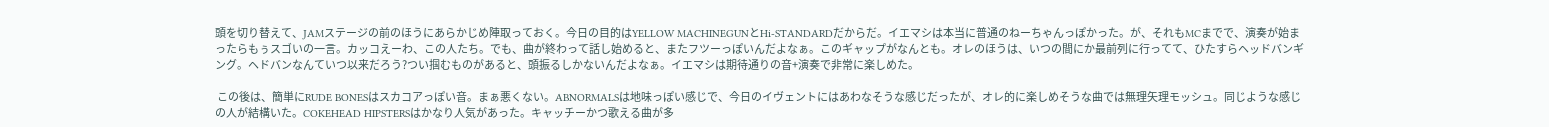頭を切り替えて、JAMステージの前のほうにあらかじめ陣取っておく。今日の目的はYELLOW MACHINEGUNとHi-STANDARDだからだ。イエマシは本当に普通のねーちゃんっぽかった。が、それもMCまでで、演奏が始まったらもぅスゴいの一言。カッコえーわ、この人たち。でも、曲が終わって話し始めると、またフツーっぽいんだよなぁ。このギャップがなんとも。オレのほうは、いつの間にか最前列に行ってて、ひたすらヘッドバンギング。ヘドバンなんていつ以来だろう?つい掴むものがあると、頭振るしかないんだよなぁ。イエマシは期待通りの音+演奏で非常に楽しめた。

 この後は、簡単にRUDE BONESはスカコアっぽい音。まぁ悪くない。ABNORMALSは地味っぽい感じで、今日のイヴェントにはあわなそうな感じだったが、オレ的に楽しめそうな曲では無理矢理モッシュ。同じような感じの人が結構いた。COKEHEAD HIPSTERSはかなり人気があった。キャッチーかつ歌える曲が多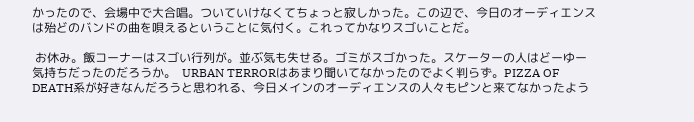かったので、会場中で大合唱。ついていけなくてちょっと寂しかった。この辺で、今日のオーディエンスは殆どのバンドの曲を唄えるということに気付く。これってかなりスゴいことだ。

 お休み。飯コーナーはスゴい行列が。並ぶ気も失せる。ゴミがスゴかった。スケーターの人はどーゆー気持ちだったのだろうか。  URBAN TERRORはあまり聞いてなかったのでよく判らず。PIZZA OF DEATH系が好きなんだろうと思われる、今日メインのオーディエンスの人々もピンと来てなかったよう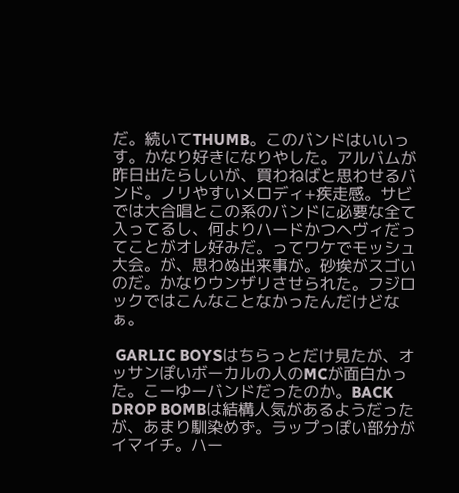だ。続いてTHUMB。このバンドはいいっす。かなり好きになりやした。アルバムが昨日出たらしいが、買わねばと思わせるバンド。ノリやすいメロディ+疾走感。サビでは大合唱とこの系のバンドに必要な全て入ってるし、何よりハードかつヘヴィだってことがオレ好みだ。ってワケでモッシュ大会。が、思わぬ出来事が。砂埃がスゴいのだ。かなりウンザリさせられた。フジロックではこんなことなかったんだけどなぁ。

 GARLIC BOYSはちらっとだけ見たが、オッサンぽいボーカルの人のMCが面白かった。こーゆーバンドだったのか。BACK DROP BOMBは結構人気があるようだったが、あまり馴染めず。ラップっぽい部分がイマイチ。ハー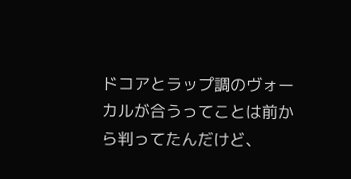ドコアとラップ調のヴォーカルが合うってことは前から判ってたんだけど、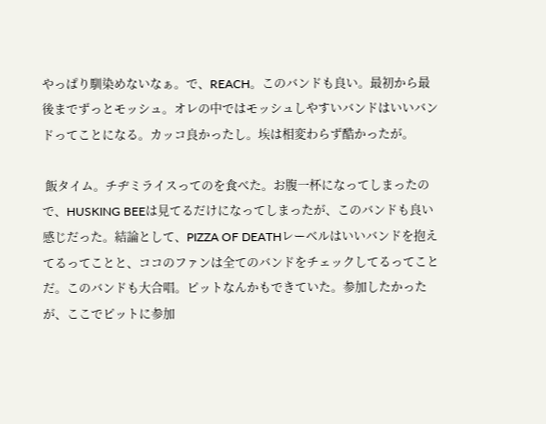やっぱり馴染めないなぁ。で、REACH。このバンドも良い。最初から最後までずっとモッシュ。オレの中ではモッシュしやすいバンドはいいバンドってことになる。カッコ良かったし。埃は相変わらず酷かったが。

 飯タイム。チヂミライスってのを食べた。お腹一杯になってしまったので、HUSKING BEEは見てるだけになってしまったが、このバンドも良い感じだった。結論として、PIZZA OF DEATHレーベルはいいバンドを抱えてるってことと、ココのファンは全てのバンドをチェックしてるってことだ。このバンドも大合唱。ピットなんかもできていた。参加したかったが、ここでピットに参加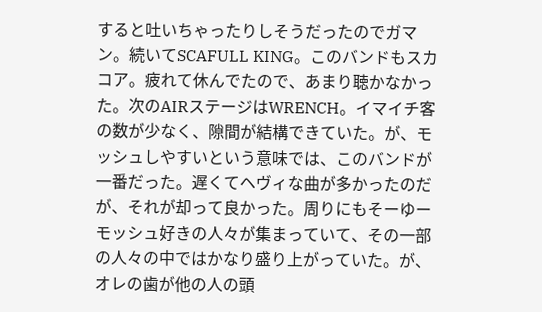すると吐いちゃったりしそうだったのでガマン。続いてSCAFULL KING。このバンドもスカコア。疲れて休んでたので、あまり聴かなかった。次のAIRステージはWRENCH。イマイチ客の数が少なく、隙間が結構できていた。が、モッシュしやすいという意味では、このバンドが一番だった。遅くてヘヴィな曲が多かったのだが、それが却って良かった。周りにもそーゆーモッシュ好きの人々が集まっていて、その一部の人々の中ではかなり盛り上がっていた。が、オレの歯が他の人の頭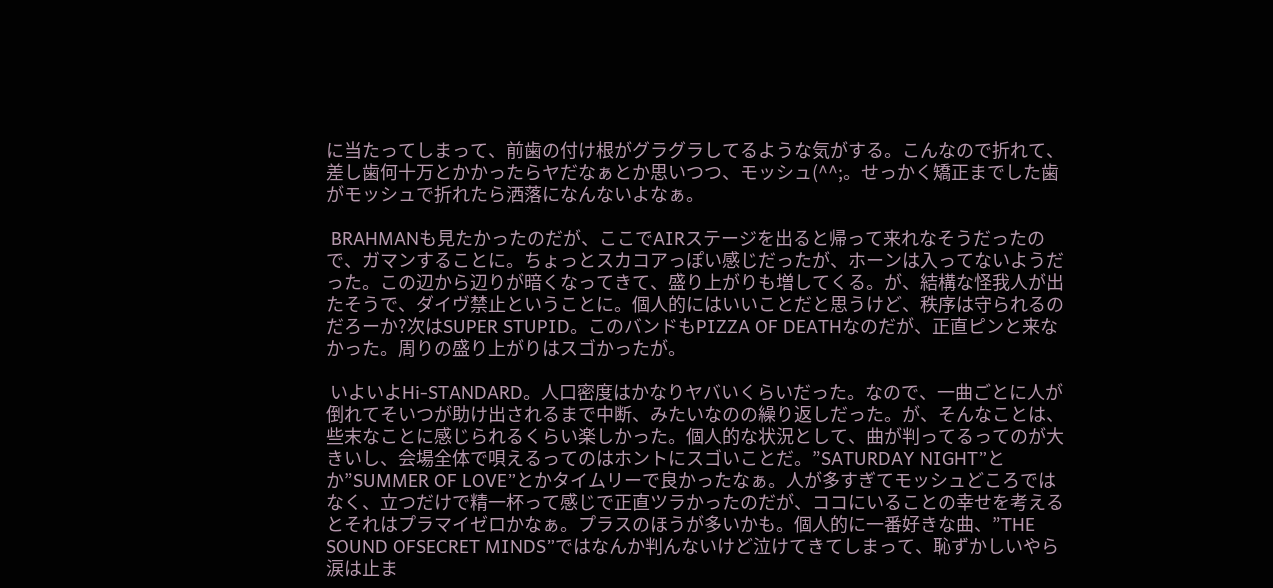に当たってしまって、前歯の付け根がグラグラしてるような気がする。こんなので折れて、差し歯何十万とかかったらヤだなぁとか思いつつ、モッシュ(^^;。せっかく矯正までした歯がモッシュで折れたら洒落になんないよなぁ。

 BRAHMANも見たかったのだが、ここでAIRステージを出ると帰って来れなそうだったので、ガマンすることに。ちょっとスカコアっぽい感じだったが、ホーンは入ってないようだった。この辺から辺りが暗くなってきて、盛り上がりも増してくる。が、結構な怪我人が出たそうで、ダイヴ禁止ということに。個人的にはいいことだと思うけど、秩序は守られるのだろーか?次はSUPER STUPID。このバンドもPIZZA OF DEATHなのだが、正直ピンと来なかった。周りの盛り上がりはスゴかったが。

 いよいよHi-STANDARD。人口密度はかなりヤバいくらいだった。なので、一曲ごとに人が倒れてそいつが助け出されるまで中断、みたいなのの繰り返しだった。が、そんなことは、些末なことに感じられるくらい楽しかった。個人的な状況として、曲が判ってるってのが大きいし、会場全体で唄えるってのはホントにスゴいことだ。”SATURDAY NIGHT”とか”SUMMER OF LOVE”とかタイムリーで良かったなぁ。人が多すぎてモッシュどころではなく、立つだけで精一杯って感じで正直ツラかったのだが、ココにいることの幸せを考えるとそれはプラマイゼロかなぁ。プラスのほうが多いかも。個人的に一番好きな曲、”THE SOUND OFSECRET MINDS”ではなんか判んないけど泣けてきてしまって、恥ずかしいやら涙は止ま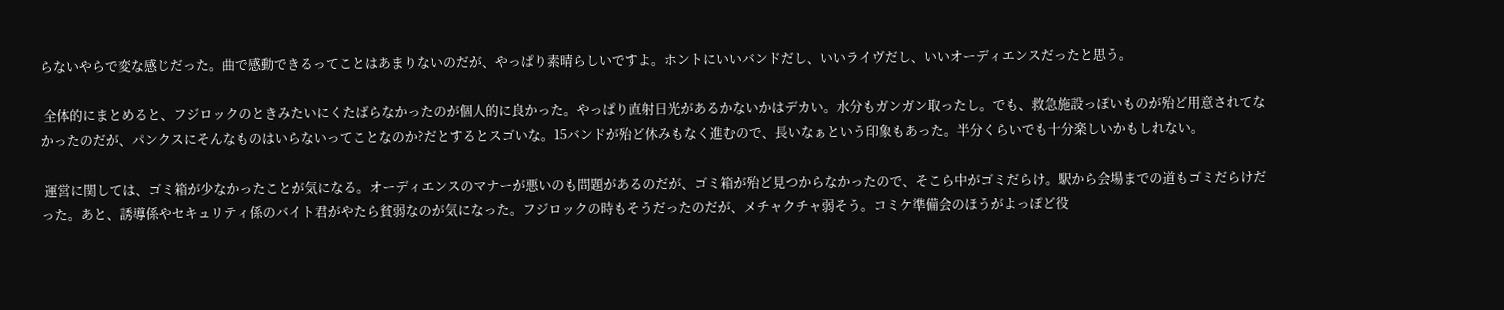らないやらで変な感じだった。曲で感動できるってことはあまりないのだが、やっぱり素晴らしいですよ。ホントにいいバンドだし、いいライヴだし、いいオーディエンスだったと思う。

 全体的にまとめると、フジロックのときみたいにくたばらなかったのが個人的に良かった。やっぱり直射日光があるかないかはデカい。水分もガンガン取ったし。でも、救急施設っぽいものが殆ど用意されてなかったのだが、パンクスにそんなものはいらないってことなのか?だとするとスゴいな。15バンドが殆ど休みもなく進むので、長いなぁという印象もあった。半分くらいでも十分楽しいかもしれない。

 運営に関しては、ゴミ箱が少なかったことが気になる。オーディエンスのマナーが悪いのも問題があるのだが、ゴミ箱が殆ど見つからなかったので、そこら中がゴミだらけ。駅から会場までの道もゴミだらけだった。あと、誘導係やセキュリティ係のバイト君がやたら貧弱なのが気になった。フジロックの時もそうだったのだが、メチャクチャ弱そう。コミケ準備会のほうがよっぽど役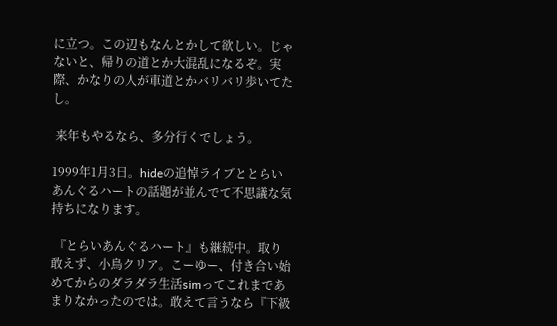に立つ。この辺もなんとかして欲しい。じゃないと、帰りの道とか大混乱になるぞ。実際、かなりの人が車道とかバリバリ歩いてたし。

 来年もやるなら、多分行くでしょう。

1999年1月3日。hideの追悼ライブととらいあんぐるハートの話題が並んでて不思議な気持ちになります。

 『とらいあんぐるハート』も継続中。取り敢えず、小鳥クリア。こーゆー、付き合い始めてからのダラダラ生活simってこれまであまりなかったのでは。敢えて言うなら『下級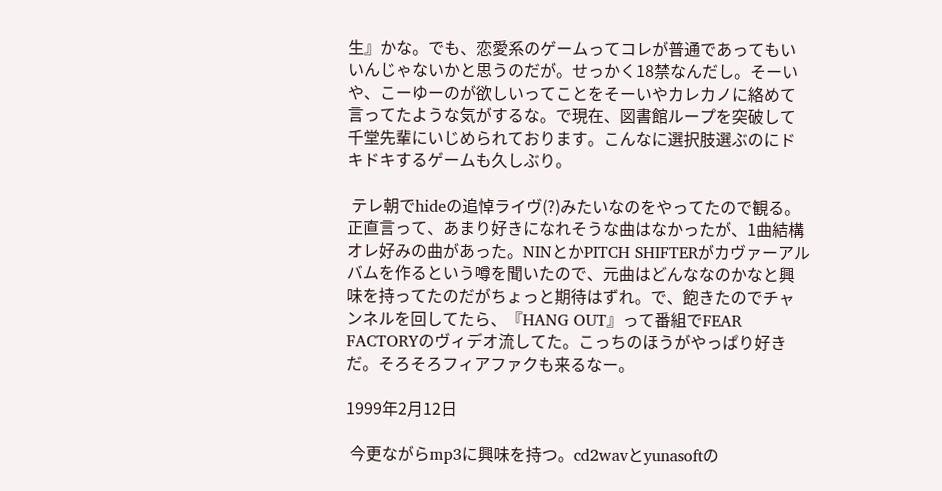生』かな。でも、恋愛系のゲームってコレが普通であってもいいんじゃないかと思うのだが。せっかく18禁なんだし。そーいや、こーゆーのが欲しいってことをそーいやカレカノに絡めて言ってたような気がするな。で現在、図書館ループを突破して千堂先輩にいじめられております。こんなに選択肢選ぶのにドキドキするゲームも久しぶり。

 テレ朝でhideの追悼ライヴ(?)みたいなのをやってたので観る。正直言って、あまり好きになれそうな曲はなかったが、1曲結構オレ好みの曲があった。NINとかPITCH SHIFTERがカヴァーアルバムを作るという噂を聞いたので、元曲はどんななのかなと興味を持ってたのだがちょっと期待はずれ。で、飽きたのでチャンネルを回してたら、『HANG OUT』って番組でFEAR FACTORYのヴィデオ流してた。こっちのほうがやっぱり好きだ。そろそろフィアファクも来るなー。

1999年2月12日

 今更ながらmp3に興味を持つ。cd2wavとyunasoftの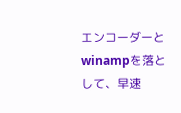エンコーダーとwinampを落として、早速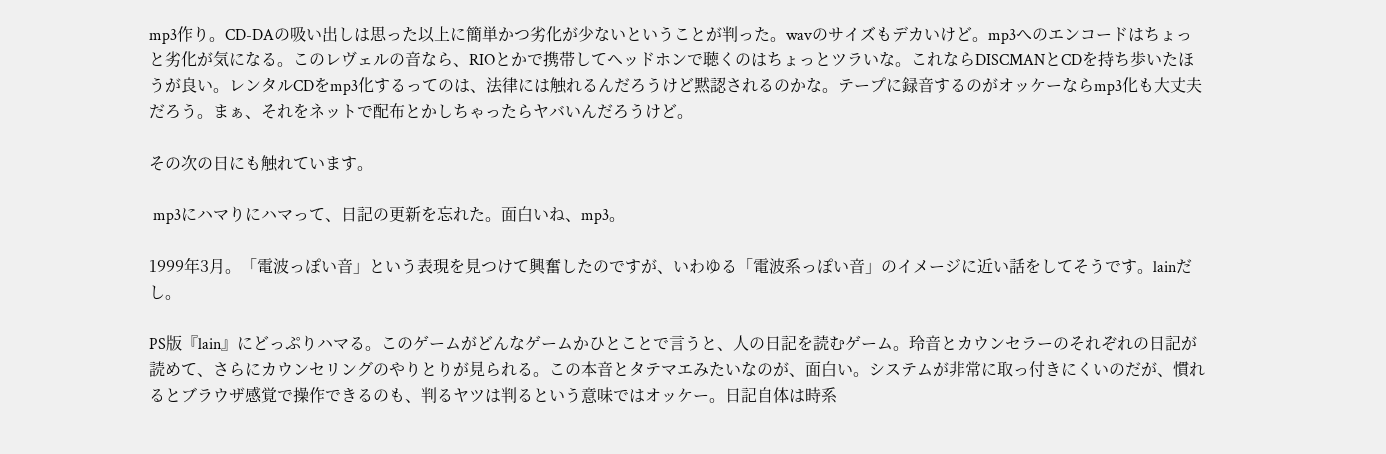mp3作り。CD-DAの吸い出しは思った以上に簡単かつ劣化が少ないということが判った。wavのサイズもデカいけど。mp3へのエンコードはちょっと劣化が気になる。このレヴェルの音なら、RIOとかで携帯してヘッドホンで聴くのはちょっとツラいな。これならDISCMANとCDを持ち歩いたほうが良い。レンタルCDをmp3化するってのは、法律には触れるんだろうけど黙認されるのかな。テープに録音するのがオッケーならmp3化も大丈夫だろう。まぁ、それをネットで配布とかしちゃったらヤバいんだろうけど。

その次の日にも触れています。

 mp3にハマりにハマって、日記の更新を忘れた。面白いね、mp3。

1999年3月。「電波っぽい音」という表現を見つけて興奮したのですが、いわゆる「電波系っぽい音」のイメージに近い話をしてそうです。lainだし。

PS版『lain』にどっぷりハマる。このゲームがどんなゲームかひとことで言うと、人の日記を読むゲーム。玲音とカウンセラーのそれぞれの日記が読めて、さらにカウンセリングのやりとりが見られる。この本音とタテマエみたいなのが、面白い。システムが非常に取っ付きにくいのだが、慣れるとブラウザ感覚で操作できるのも、判るヤツは判るという意味ではオッケー。日記自体は時系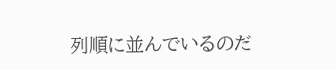列順に並んでいるのだ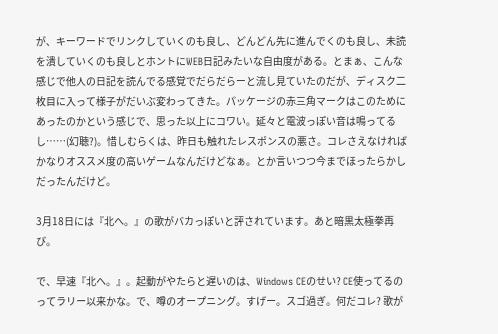が、キーワードでリンクしていくのも良し、どんどん先に進んでくのも良し、未読を潰していくのも良しとホントにWEB日記みたいな自由度がある。とまぁ、こんな感じで他人の日記を読んでる感覚でだらだらーと流し見ていたのだが、ディスク二枚目に入って様子がだいぶ変わってきた。パッケージの赤三角マークはこのためにあったのかという感じで、思った以上にコワい。延々と電波っぽい音は鳴ってるし……(幻聴?)。惜しむらくは、昨日も触れたレスポンスの悪さ。コレさえなければかなりオススメ度の高いゲームなんだけどなぁ。とか言いつつ今までほったらかしだったんだけど。

3月18日には『北へ。』の歌がバカっぽいと評されています。あと暗黒太極拳再び。

で、早速『北へ。』。起動がやたらと遅いのは、Windows CEのせい? CE使ってるのってラリー以来かな。で、噂のオープニング。すげー。スゴ過ぎ。何だコレ? 歌が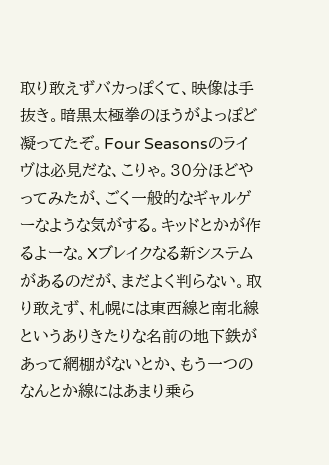取り敢えずバカっぽくて、映像は手抜き。暗黒太極拳のほうがよっぽど凝ってたぞ。Four Seasonsのライヴは必見だな、こりゃ。30分ほどやってみたが、ごく一般的なギャルゲーなような気がする。キッドとかが作るよーな。Xブレイクなる新システムがあるのだが、まだよく判らない。取り敢えず、札幌には東西線と南北線というありきたりな名前の地下鉄があって網棚がないとか、もう一つのなんとか線にはあまり乗ら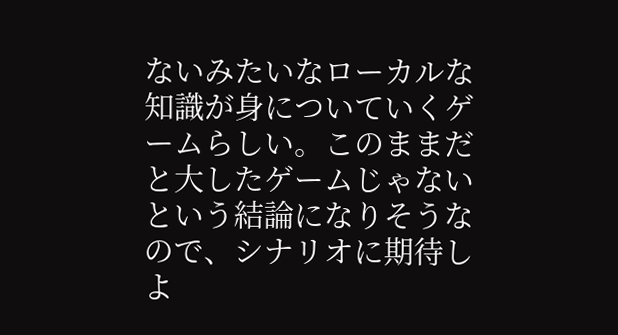ないみたいなローカルな知識が身についていくゲームらしい。このままだと大したゲームじゃないという結論になりそうなので、シナリオに期待しよ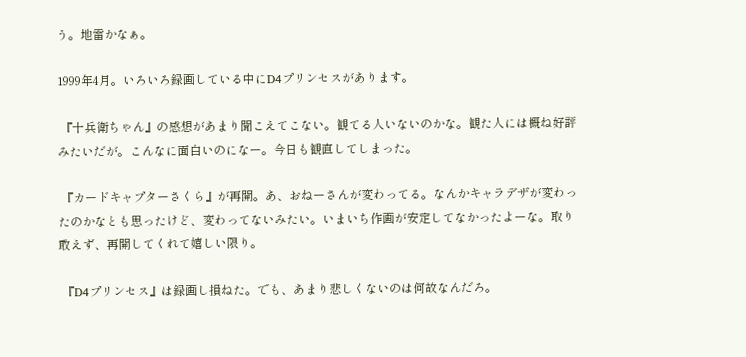う。地雷かなぁ。

1999年4月。いろいろ録画している中にD4プリンセスがあります。

 『十兵衛ちゃん』の感想があまり聞こえてこない。観てる人いないのかな。観た人には概ね好評みたいだが。こんなに面白いのになー。今日も観直してしまった。

 『カードキャプターさくら』が再開。あ、おねーさんが変わってる。なんかキャラデザが変わったのかなとも思ったけど、変わってないみたい。いまいち作画が安定してなかったよーな。取り敢えず、再開してくれて嬉しい限り。

 『D4プリンセス』は録画し損ねた。でも、あまり悲しくないのは何故なんだろ。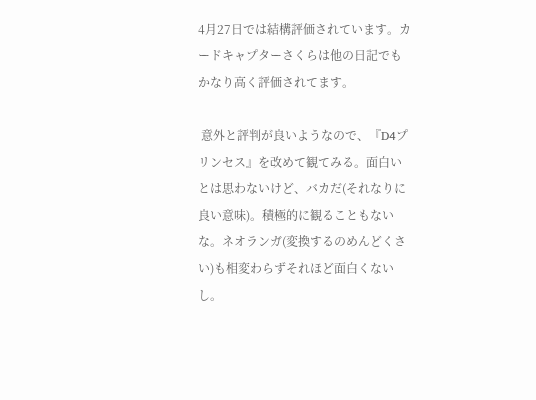4月27日では結構評価されています。カードキャプターさくらは他の日記でもかなり高く評価されてます。

 意外と評判が良いようなので、『D4プリンセス』を改めて観てみる。面白いとは思わないけど、バカだ(それなりに良い意味)。積極的に観ることもないな。ネオランガ(変換するのめんどくさい)も相変わらずそれほど面白くないし。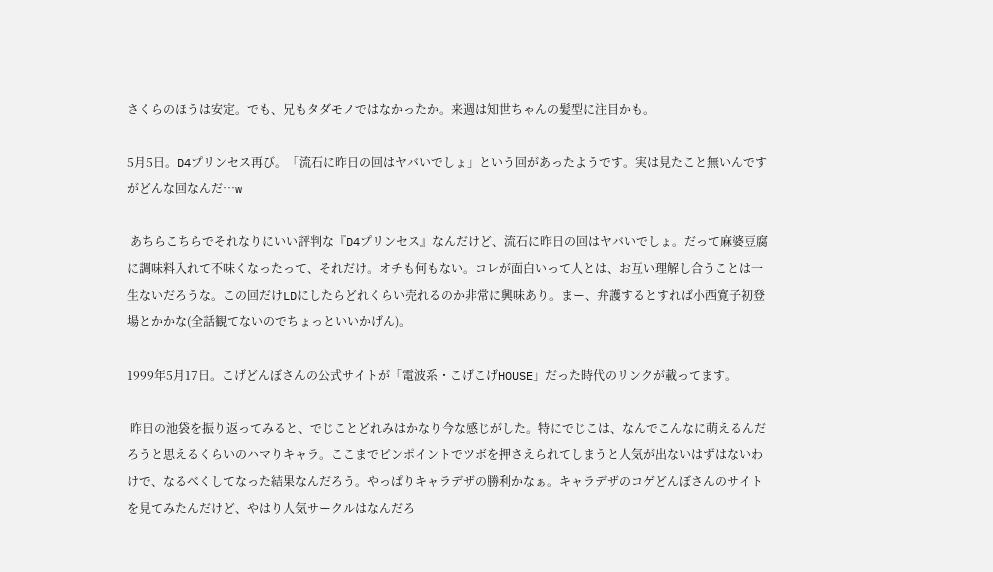さくらのほうは安定。でも、兄もタダモノではなかったか。来週は知世ちゃんの髪型に注目かも。

5月5日。D4プリンセス再び。「流石に昨日の回はヤバいでしょ」という回があったようです。実は見たこと無いんですがどんな回なんだ…w

 あちらこちらでそれなりにいい評判な『D4プリンセス』なんだけど、流石に昨日の回はヤバいでしょ。だって麻婆豆腐に調味料入れて不味くなったって、それだけ。オチも何もない。コレが面白いって人とは、お互い理解し合うことは一生ないだろうな。この回だけLDにしたらどれくらい売れるのか非常に興味あり。まー、弁護するとすれば小西寛子初登場とかかな(全話観てないのでちょっといいかげん)。

1999年5月17日。こげどんぼさんの公式サイトが「電波系・こげこげHOUSE」だった時代のリンクが載ってます。

 昨日の池袋を振り返ってみると、でじことどれみはかなり今な感じがした。特にでじこは、なんでこんなに萌えるんだろうと思えるくらいのハマりキャラ。ここまでピンポイントでツボを押さえられてしまうと人気が出ないはずはないわけで、なるべくしてなった結果なんだろう。やっぱりキャラデザの勝利かなぁ。キャラデザのコゲどんぼさんのサイトを見てみたんだけど、やはり人気サークルはなんだろ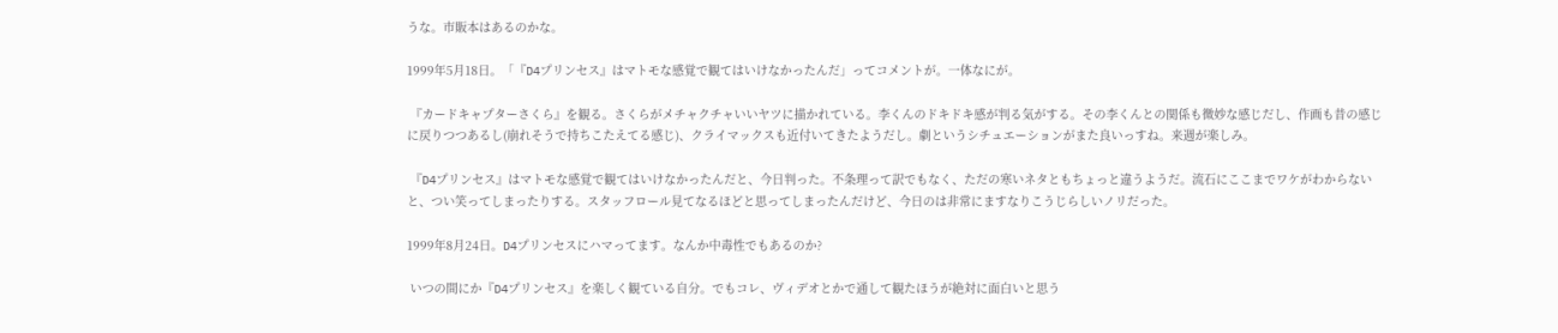うな。市販本はあるのかな。

1999年5月18日。「『D4プリンセス』はマトモな感覚で観てはいけなかったんだ」ってコメントが。一体なにが。

 『カードキャプターさくら』を観る。さくらがメチャクチャいいヤツに描かれている。李くんのドキドキ感が判る気がする。その李くんとの関係も微妙な感じだし、作画も昔の感じに戻りつつあるし(崩れそうで持ちこたえてる感じ)、クライマックスも近付いてきたようだし。劇というシチュエーションがまた良いっすね。来週が楽しみ。

 『D4プリンセス』はマトモな感覚で観てはいけなかったんだと、今日判った。不条理って訳でもなく、ただの寒いネタともちょっと違うようだ。流石にここまでワケがわからないと、つい笑ってしまったりする。スタッフロール見てなるほどと思ってしまったんだけど、今日のは非常にますなりこうじらしいノリだった。

1999年8月24日。D4プリンセスにハマってます。なんか中毒性でもあるのか?

 いつの間にか『D4プリンセス』を楽しく観ている自分。でもコレ、ヴィデオとかで通して観たほうが絶対に面白いと思う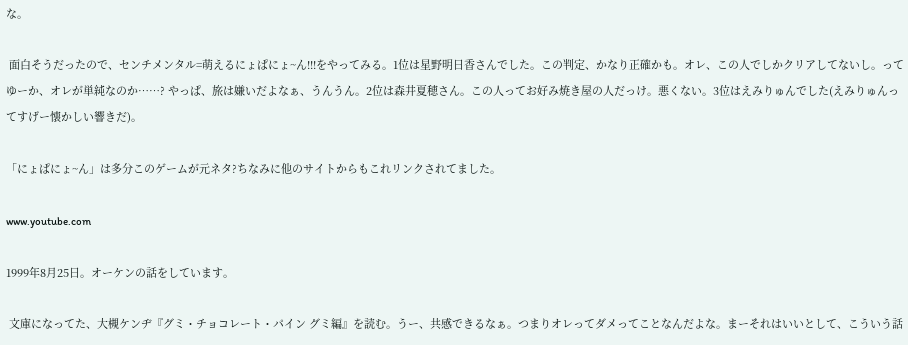な。

 面白そうだったので、センチメンタル=萌えるにょぱにょ~ん!!!をやってみる。1位は星野明日香さんでした。この判定、かなり正確かも。オレ、この人でしかクリアしてないし。ってゆーか、オレが単純なのか……? やっぱ、旅は嫌いだよなぁ、うんうん。2位は森井夏穂さん。この人ってお好み焼き屋の人だっけ。悪くない。3位はえみりゅんでした(えみりゅんってすげー懐かしい響きだ)。

「にょぱにょ~ん」は多分このゲームが元ネタ?ちなみに他のサイトからもこれリンクされてました。

www.youtube.com

1999年8月25日。オーケンの話をしています。

 文庫になってた、大槻ケンヂ『グミ・チョコレート・パイン グミ編』を読む。うー、共感できるなぁ。つまりオレってダメってことなんだよな。まーそれはいいとして、こういう話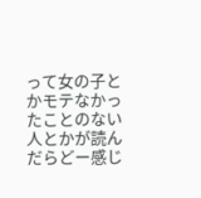って女の子とかモテなかったことのない人とかが読んだらどー感じ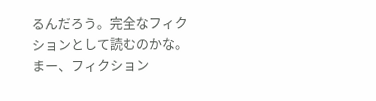るんだろう。完全なフィクションとして読むのかな。まー、フィクション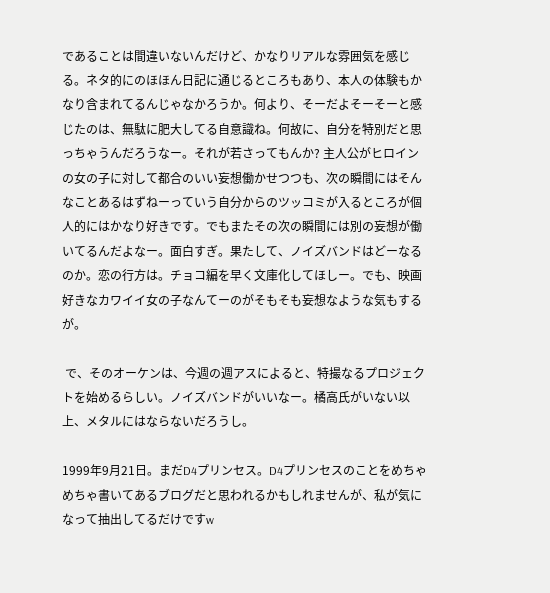であることは間違いないんだけど、かなりリアルな雰囲気を感じる。ネタ的にのほほん日記に通じるところもあり、本人の体験もかなり含まれてるんじゃなかろうか。何より、そーだよそーそーと感じたのは、無駄に肥大してる自意識ね。何故に、自分を特別だと思っちゃうんだろうなー。それが若さってもんか? 主人公がヒロインの女の子に対して都合のいい妄想働かせつつも、次の瞬間にはそんなことあるはずねーっていう自分からのツッコミが入るところが個人的にはかなり好きです。でもまたその次の瞬間には別の妄想が働いてるんだよなー。面白すぎ。果たして、ノイズバンドはどーなるのか。恋の行方は。チョコ編を早く文庫化してほしー。でも、映画好きなカワイイ女の子なんてーのがそもそも妄想なような気もするが。

 で、そのオーケンは、今週の週アスによると、特撮なるプロジェクトを始めるらしい。ノイズバンドがいいなー。橘高氏がいない以上、メタルにはならないだろうし。

1999年9月21日。まだD4プリンセス。D4プリンセスのことをめちゃめちゃ書いてあるブログだと思われるかもしれませんが、私が気になって抽出してるだけですw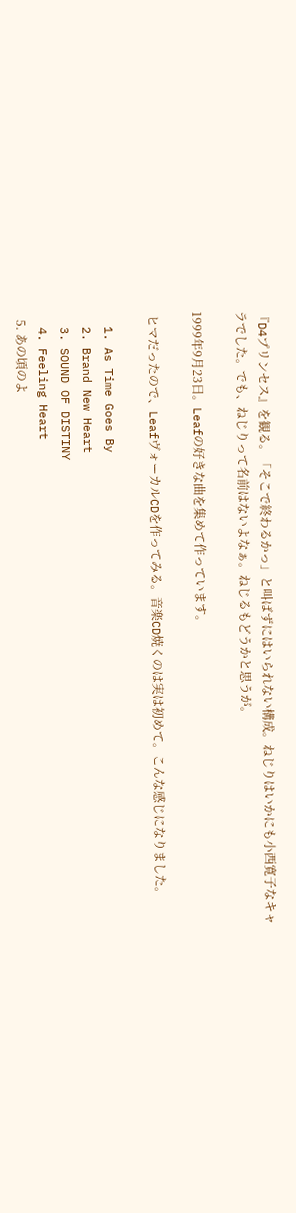『D4プリンセス』を観る。「そこで終わるかっ」と叫ばずにはいられない構成。ねじりはいかにも小西寛子なキャラでした。でも、ねじりって名前はないよなぁ。ねじるもどうかと思うが。

1999年9月23日。Leafの好きな曲を集めて作っています。

 ヒマだったので、LeafヴォーカルCDを作ってみる。音楽CD焼くのは実は初めて。こんな感じになりました。

  1. As Time Goes By
  2. Brand New Heart
  3. SOUND OF DISTINY
  4. Feeling Heart
  5. あの頃のよ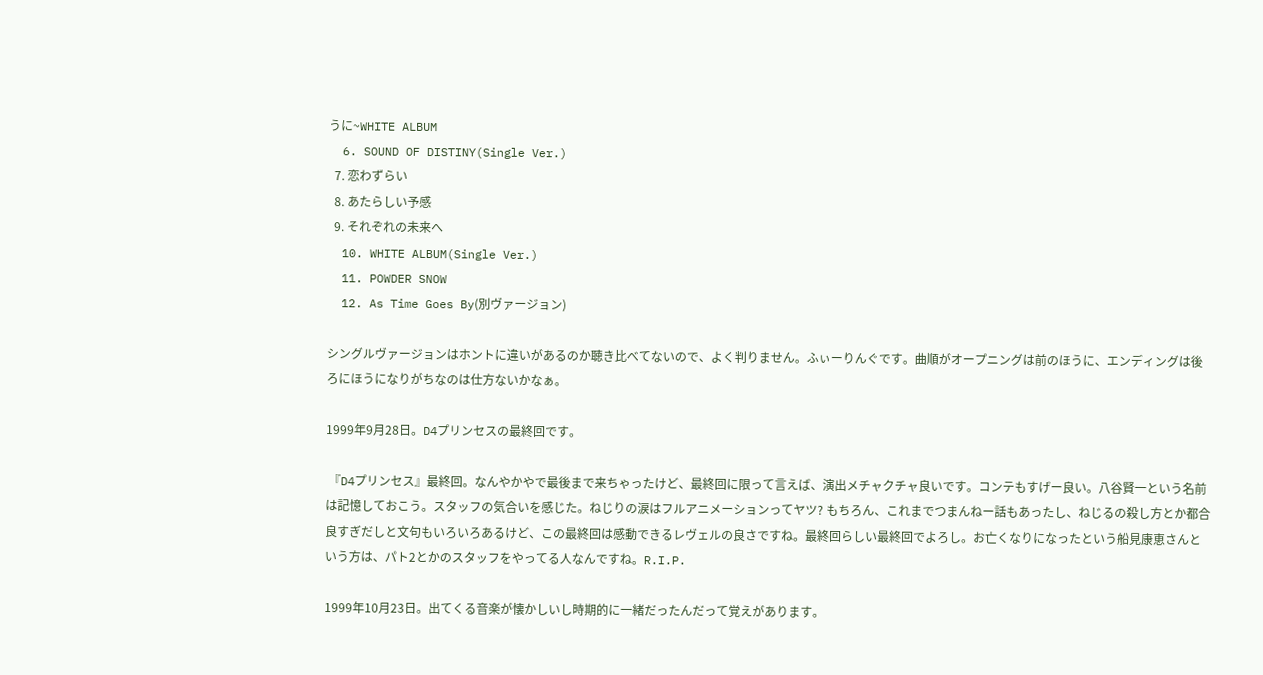うに~WHITE ALBUM
  6. SOUND OF DISTINY(Single Ver.)
  7. 恋わずらい
  8. あたらしい予感
  9. それぞれの未来へ
  10. WHITE ALBUM(Single Ver.)
  11. POWDER SNOW
  12. As Time Goes By(別ヴァージョン)

シングルヴァージョンはホントに違いがあるのか聴き比べてないので、よく判りません。ふぃーりんぐです。曲順がオープニングは前のほうに、エンディングは後ろにほうになりがちなのは仕方ないかなぁ。

1999年9月28日。D4プリンセスの最終回です。

 『D4プリンセス』最終回。なんやかやで最後まで来ちゃったけど、最終回に限って言えば、演出メチャクチャ良いです。コンテもすげー良い。八谷賢一という名前は記憶しておこう。スタッフの気合いを感じた。ねじりの涙はフルアニメーションってヤツ? もちろん、これまでつまんねー話もあったし、ねじるの殺し方とか都合良すぎだしと文句もいろいろあるけど、この最終回は感動できるレヴェルの良さですね。最終回らしい最終回でよろし。お亡くなりになったという船見康恵さんという方は、パト2とかのスタッフをやってる人なんですね。R.I.P.

1999年10月23日。出てくる音楽が懐かしいし時期的に一緒だったんだって覚えがあります。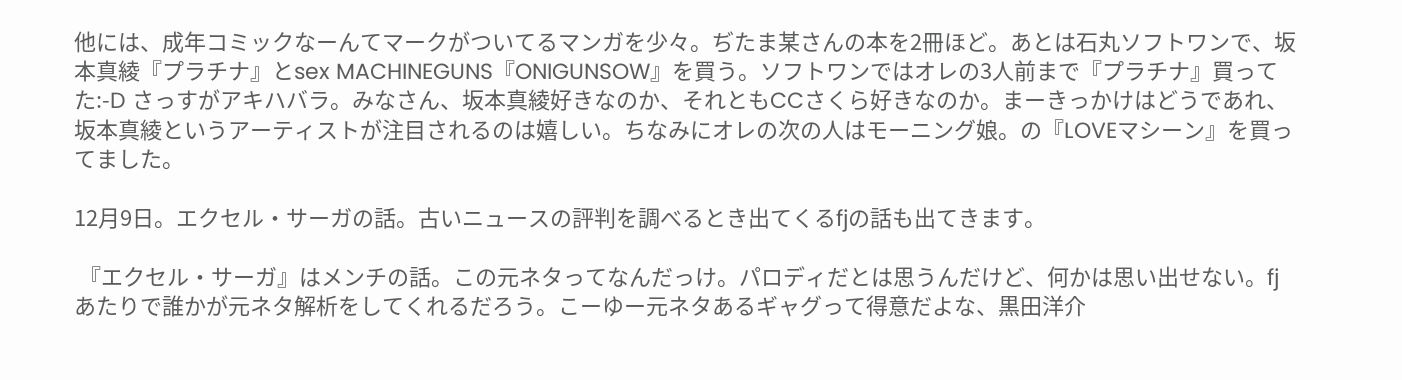他には、成年コミックなーんてマークがついてるマンガを少々。ぢたま某さんの本を2冊ほど。あとは石丸ソフトワンで、坂本真綾『プラチナ』とsex MACHINEGUNS『ONIGUNSOW』を買う。ソフトワンではオレの3人前まで『プラチナ』買ってた:-D さっすがアキハバラ。みなさん、坂本真綾好きなのか、それともCCさくら好きなのか。まーきっかけはどうであれ、坂本真綾というアーティストが注目されるのは嬉しい。ちなみにオレの次の人はモーニング娘。の『LOVEマシーン』を買ってました。

12月9日。エクセル・サーガの話。古いニュースの評判を調べるとき出てくるfjの話も出てきます。

 『エクセル・サーガ』はメンチの話。この元ネタってなんだっけ。パロディだとは思うんだけど、何かは思い出せない。fjあたりで誰かが元ネタ解析をしてくれるだろう。こーゆー元ネタあるギャグって得意だよな、黒田洋介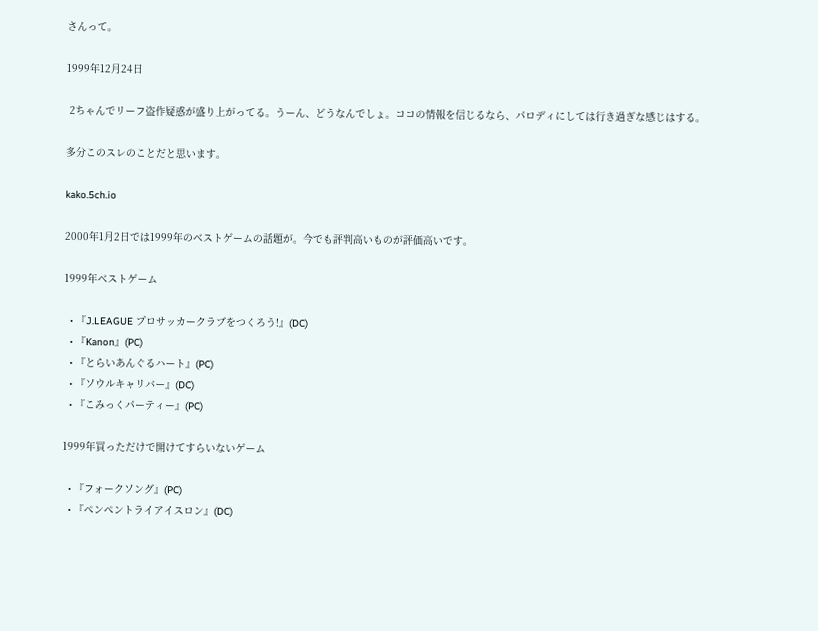さんって。

1999年12月24日

 2ちゃんでリーフ盗作疑惑が盛り上がってる。うーん、どうなんでしょ。ココの情報を信じるなら、パロディにしては行き過ぎな感じはする。

多分このスレのことだと思います。

kako.5ch.io

2000年1月2日では1999年のベストゲームの話題が。今でも評判高いものが評価高いです。

1999年ベストゲーム

  • 『J.LEAGUE プロサッカークラブをつくろう!』(DC)
  • 『Kanon』(PC)
  • 『とらいあんぐるハート』(PC)
  • 『ソウルキャリバー』(DC)
  • 『こみっくパーティー』(PC)

1999年買っただけで開けてすらいないゲーム

  • 『フォークソング』(PC)
  • 『ペンペントライアイスロン』(DC)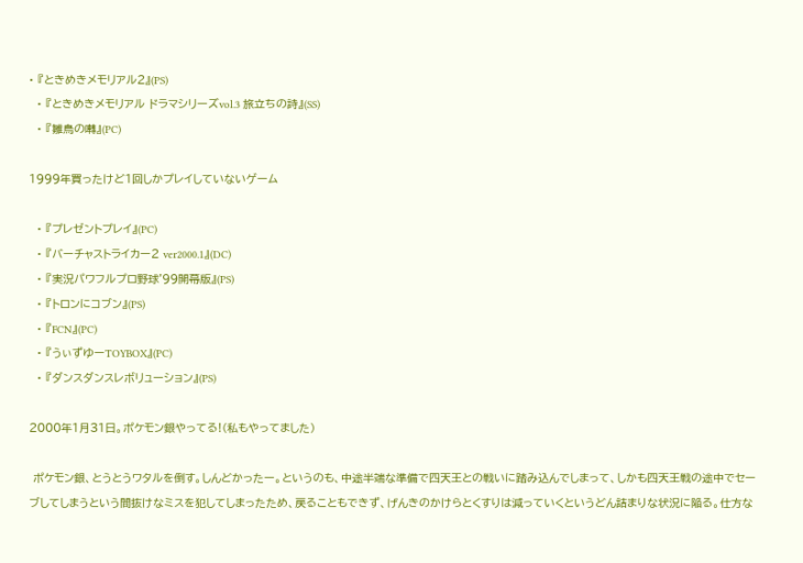• 『ときめきメモリアル2』(PS)
  • 『ときめきメモリアル ドラマシリーズvol.3 旅立ちの詩』(SS)
  • 『雛鳥の囀』(PC)

1999年買ったけど1回しかプレイしていないゲーム

  • 『プレゼントプレイ』(PC)
  • 『バーチャストライカー2 ver2000.1』(DC)
  • 『実況パワフルプロ野球'99開幕版』(PS)
  • 『トロンにコブン』(PS)
  • 『FCN』(PC)
  • 『うぃずゆーTOYBOX』(PC)
  • 『ダンスダンスレボリューション』(PS)

2000年1月31日。ポケモン銀やってる!(私もやってました)

 ポケモン銀、とうとうワタルを倒す。しんどかったー。というのも、中途半端な準備で四天王との戦いに踏み込んでしまって、しかも四天王戦の途中でセーブしてしまうという間抜けなミスを犯してしまったため、戻ることもできず、げんきのかけらとくすりは減っていくというどん詰まりな状況に陥る。仕方な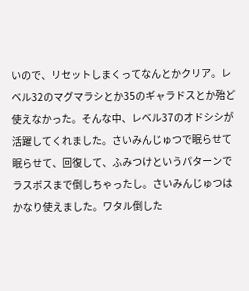いので、リセットしまくってなんとかクリア。レベル32のマグマラシとか35のギャラドスとか殆ど使えなかった。そんな中、レベル37のオドシシが活躍してくれました。さいみんじゅつで眠らせて眠らせて、回復して、ふみつけというパターンでラスボスまで倒しちゃったし。さいみんじゅつはかなり使えました。ワタル倒した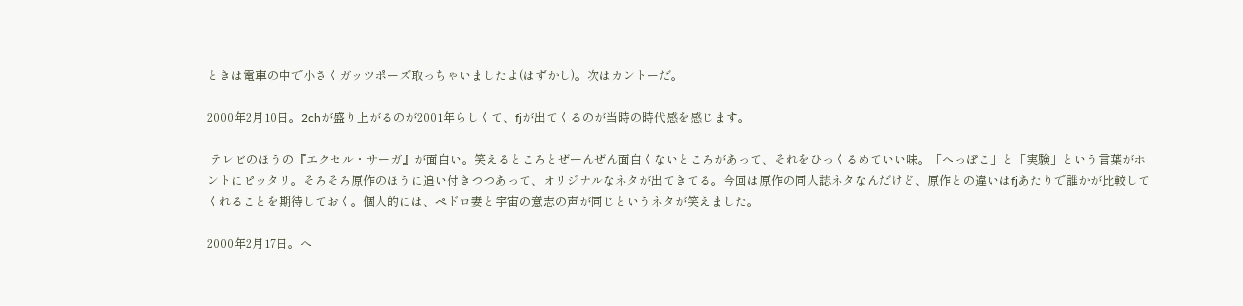ときは電車の中で小さくガッツポーズ取っちゃいましたよ(はずかし)。次はカントーだ。

2000年2月10日。2chが盛り上がるのが2001年らしくて、fjが出てくるのが当時の時代感を感じます。

 テレビのほうの『エクセル・サーガ』が面白い。笑えるところとぜーんぜん面白くないところがあって、それをひっくるめていい味。「へっぽこ」と「実験」という言葉がホントにピッタリ。そろそろ原作のほうに追い付きつつあって、オリジナルなネタが出てきてる。今回は原作の同人誌ネタなんだけど、原作との違いはfjあたりで誰かが比較してくれることを期待しておく。個人的には、ペドロ妻と宇宙の意志の声が同じというネタが笑えました。

2000年2月17日。へ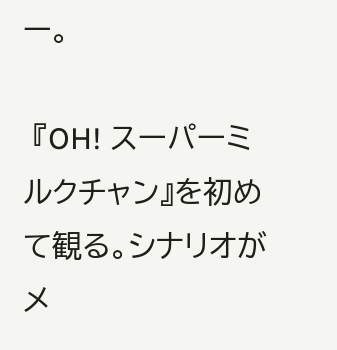ー。

 『OH! スーパーミルクチャン』を初めて観る。シナリオがメ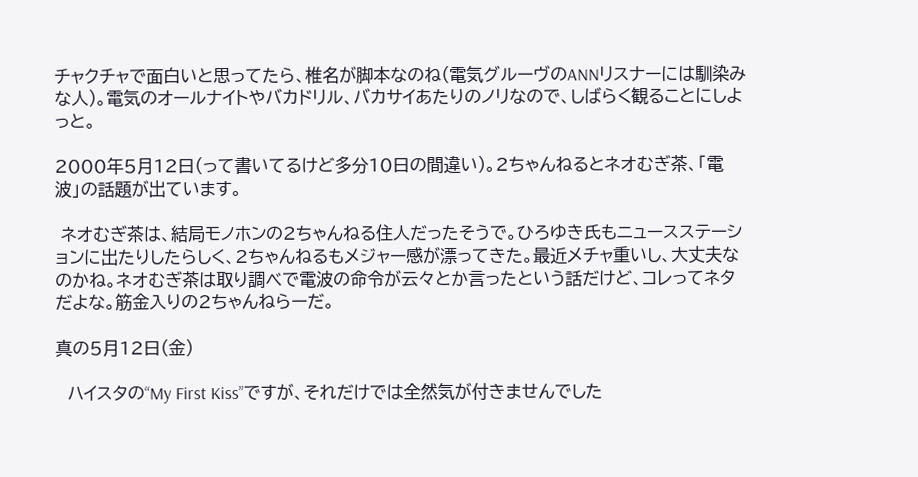チャクチャで面白いと思ってたら、椎名が脚本なのね(電気グルーヴのANNリスナーには馴染みな人)。電気のオールナイトやバカドリル、バカサイあたりのノリなので、しばらく観ることにしよっと。

2000年5月12日(って書いてるけど多分10日の間違い)。2ちゃんねるとネオむぎ茶、「電波」の話題が出ています。

 ネオむぎ茶は、結局モノホンの2ちゃんねる住人だったそうで。ひろゆき氏もニュースステーションに出たりしたらしく、2ちゃんねるもメジャー感が漂ってきた。最近メチャ重いし、大丈夫なのかね。ネオむぎ茶は取り調べで電波の命令が云々とか言ったという話だけど、コレってネタだよな。筋金入りの2ちゃんねらーだ。

真の5月12日(金)

  ハイスタの“My First Kiss”ですが、それだけでは全然気が付きませんでした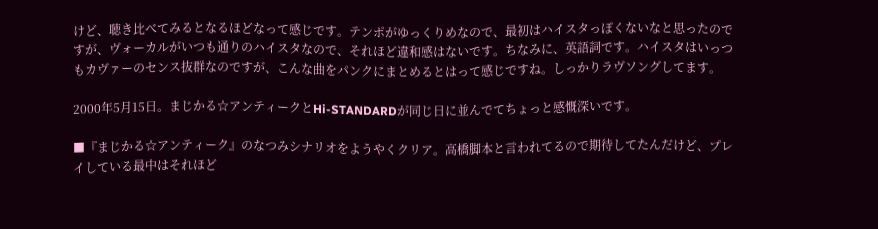けど、聴き比べてみるとなるほどなって感じです。テンポがゆっくりめなので、最初はハイスタっぽくないなと思ったのですが、ヴォーカルがいつも通りのハイスタなので、それほど違和感はないです。ちなみに、英語詞です。ハイスタはいっつもカヴァーのセンス抜群なのですが、こんな曲をパンクにまとめるとはって感じですね。しっかりラヴソングしてます。

2000年5月15日。まじかる☆アンティークとHi-STANDARDが同じ日に並んでてちょっと感慨深いです。

■『まじかる☆アンティーク』のなつみシナリオをようやくクリア。高橋脚本と言われてるので期待してたんだけど、プレイしている最中はそれほど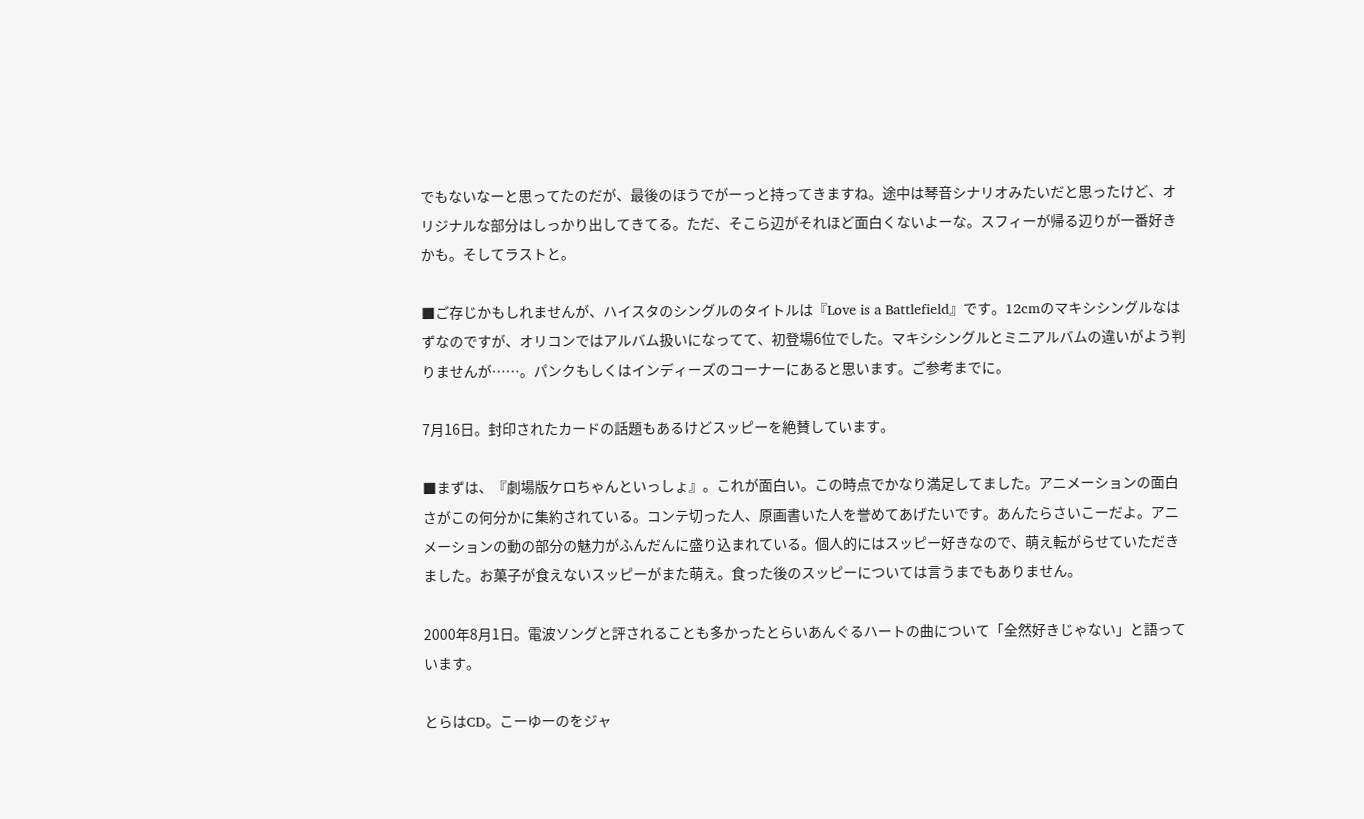でもないなーと思ってたのだが、最後のほうでがーっと持ってきますね。途中は琴音シナリオみたいだと思ったけど、オリジナルな部分はしっかり出してきてる。ただ、そこら辺がそれほど面白くないよーな。スフィーが帰る辺りが一番好きかも。そしてラストと。

■ご存じかもしれませんが、ハイスタのシングルのタイトルは『Love is a Battlefield』です。12cmのマキシシングルなはずなのですが、オリコンではアルバム扱いになってて、初登場6位でした。マキシシングルとミニアルバムの違いがよう判りませんが……。パンクもしくはインディーズのコーナーにあると思います。ご参考までに。

7月16日。封印されたカードの話題もあるけどスッピーを絶賛しています。

■まずは、『劇場版ケロちゃんといっしょ』。これが面白い。この時点でかなり満足してました。アニメーションの面白さがこの何分かに集約されている。コンテ切った人、原画書いた人を誉めてあげたいです。あんたらさいこーだよ。アニメーションの動の部分の魅力がふんだんに盛り込まれている。個人的にはスッピー好きなので、萌え転がらせていただきました。お菓子が食えないスッピーがまた萌え。食った後のスッピーについては言うまでもありません。

2000年8月1日。電波ソングと評されることも多かったとらいあんぐるハートの曲について「全然好きじゃない」と語っています。

とらはCD。こーゆーのをジャ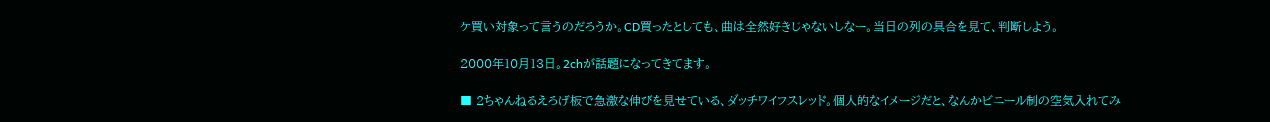ケ買い対象って言うのだろうか。CD買ったとしても、曲は全然好きじゃないしなー。当日の列の具合を見て、判断しよう。

2000年10月13日。2chが話題になってきてます。

■ 2ちゃんねるえろげ板で急激な伸びを見せている、ダッチワイフスレッド。個人的なイメージだと、なんかビニール制の空気入れてみ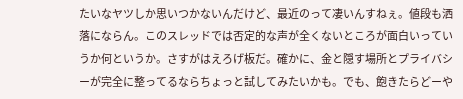たいなヤツしか思いつかないんだけど、最近のって凄いんすねぇ。値段も洒落にならん。このスレッドでは否定的な声が全くないところが面白いっていうか何というか。さすがはえろげ板だ。確かに、金と隠す場所とプライバシーが完全に整ってるならちょっと試してみたいかも。でも、飽きたらどーや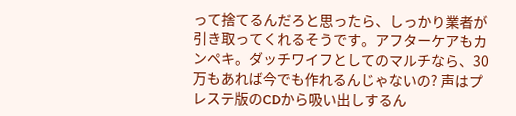って捨てるんだろと思ったら、しっかり業者が引き取ってくれるそうです。アフターケアもカンペキ。ダッチワイフとしてのマルチなら、30万もあれば今でも作れるんじゃないの? 声はプレステ版のCDから吸い出しするん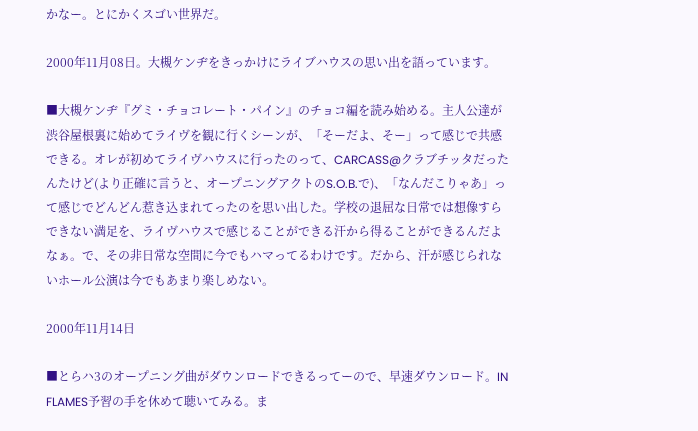かなー。とにかくスゴい世界だ。

2000年11月08日。大槻ケンヂをきっかけにライブハウスの思い出を語っています。

■大槻ケンヂ『グミ・チョコレート・パイン』のチョコ編を読み始める。主人公達が渋谷屋根裏に始めてライヴを観に行くシーンが、「そーだよ、そー」って感じで共感できる。オレが初めてライヴハウスに行ったのって、CARCASS@クラブチッタだったんたけど(より正確に言うと、オープニングアクトのS.O.B.で)、「なんだこりゃあ」って感じでどんどん惹き込まれてったのを思い出した。学校の退屈な日常では想像すらできない満足を、ライヴハウスで感じることができる汗から得ることができるんだよなぁ。で、その非日常な空間に今でもハマってるわけです。だから、汗が感じられないホール公演は今でもあまり楽しめない。

2000年11月14日

■とらハ3のオープニング曲がダウンロードできるってーので、早速ダウンロード。IN FLAMES予習の手を休めて聴いてみる。ま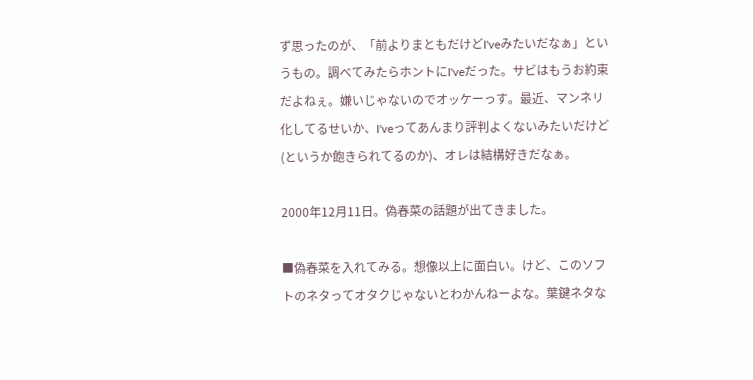ず思ったのが、「前よりまともだけどI'veみたいだなぁ」というもの。調べてみたらホントにI'veだった。サビはもうお約束だよねぇ。嫌いじゃないのでオッケーっす。最近、マンネリ化してるせいか、I'veってあんまり評判よくないみたいだけど(というか飽きられてるのか)、オレは結構好きだなぁ。

2000年12月11日。偽春菜の話題が出てきました。

■偽春菜を入れてみる。想像以上に面白い。けど、このソフトのネタってオタクじゃないとわかんねーよな。葉鍵ネタな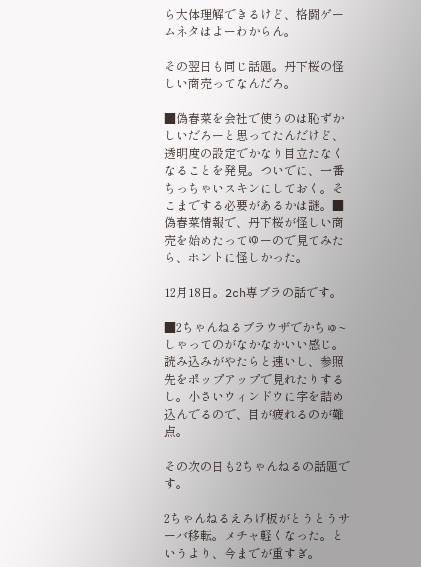ら大体理解できるけど、格闘ゲームネタはよーわからん。

その翌日も同じ話題。丹下桜の怪しい商売ってなんだろ。

■偽春菜を会社で使うのは恥ずかしいだろーと思ってたんだけど、透明度の設定でかなり目立たなくなることを発見。ついでに、一番ちっちゃいスキンにしておく。そこまでする必要があるかは謎。■偽春菜情報で、丹下桜が怪しい商売を始めたってゆーので見てみたら、ホントに怪しかった。

12月18日。2ch専ブラの話です。

■2ちゃんねるブラウザでかちゅ~しゃってのがなかなかいい感じ。読み込みがやたらと速いし、参照先をポップアップで見れたりするし。小さいウィンドウに字を詰め込んでるので、目が疲れるのが難点。

その次の日も2ちゃんねるの話題です。

2ちゃんねるえろげ板がとうとうサーバ移転。メチャ軽くなった。というより、今までが重すぎ。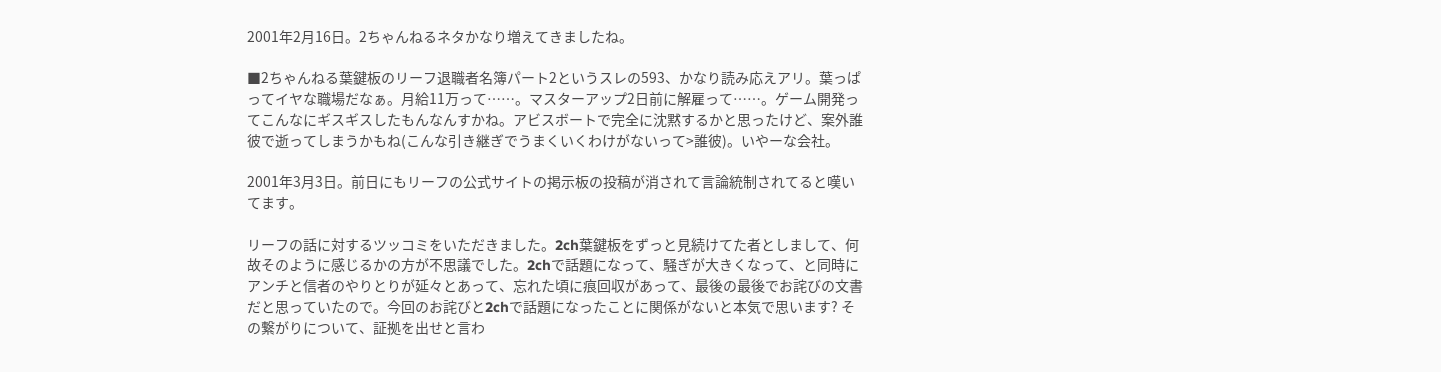2001年2月16日。2ちゃんねるネタかなり増えてきましたね。

■2ちゃんねる葉鍵板のリーフ退職者名簿パート2というスレの593、かなり読み応えアリ。葉っぱってイヤな職場だなぁ。月給11万って……。マスターアップ2日前に解雇って……。ゲーム開発ってこんなにギスギスしたもんなんすかね。アビスボートで完全に沈黙するかと思ったけど、案外誰彼で逝ってしまうかもね(こんな引き継ぎでうまくいくわけがないって>誰彼)。いやーな会社。

2001年3月3日。前日にもリーフの公式サイトの掲示板の投稿が消されて言論統制されてると嘆いてます。

リーフの話に対するツッコミをいただきました。2ch葉鍵板をずっと見続けてた者としまして、何故そのように感じるかの方が不思議でした。2chで話題になって、騒ぎが大きくなって、と同時にアンチと信者のやりとりが延々とあって、忘れた頃に痕回収があって、最後の最後でお詫びの文書だと思っていたので。今回のお詫びと2chで話題になったことに関係がないと本気で思います? その繋がりについて、証拠を出せと言わ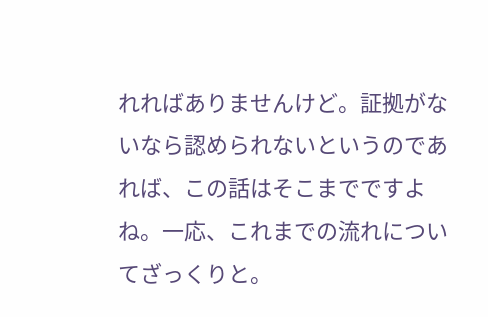れればありませんけど。証拠がないなら認められないというのであれば、この話はそこまでですよね。一応、これまでの流れについてざっくりと。